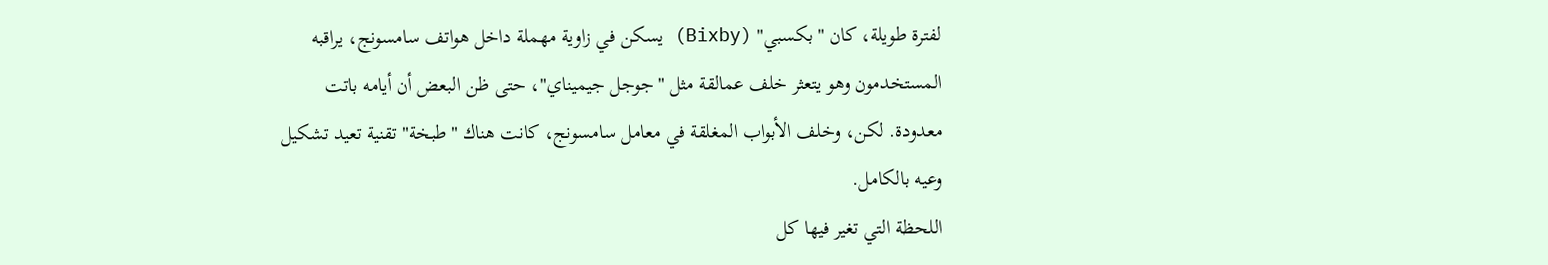لفترة طويلة، كان "بكسبي" (Bixby) يسكن في زاوية مهملة داخل هواتف سامسونج، يراقبه المستخدمون وهو يتعثر خلف عمالقة مثل "جوجل جيميناي"، حتى ظن البعض أن أيامه باتت معدودة. لكن، وخلف الأبواب المغلقة في معامل سامسونج، كانت هناك "طبخة" تقنية تعيد تشكيل وعيه بالكامل.
اللحظة التي تغير فيها كل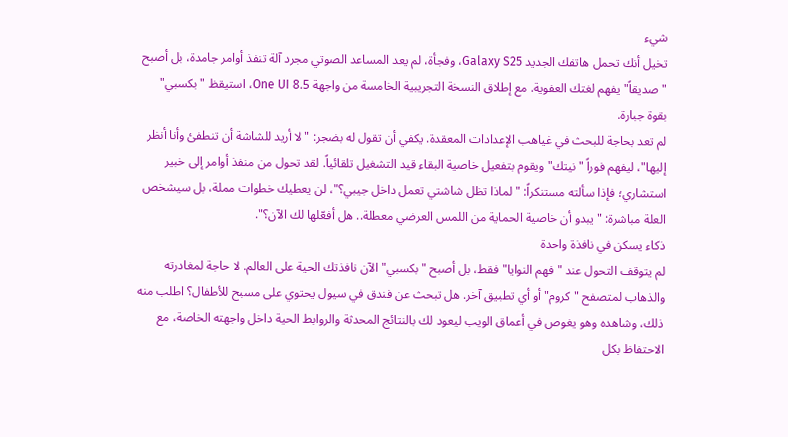شيء
تخيل أنك تحمل هاتفك الجديد Galaxy S25، وفجأة، لم يعد المساعد الصوتي مجرد آلة تنفذ أوامر جامدة، بل أصبح "صديقاً" يفهم لغتك العفوية. مع إطلاق النسخة التجريبية الخامسة من واجهة One UI 8.5، استيقظ "بكسبي" بقوة جبارة.
لم تعد بحاجة للبحث في غياهب الإعدادات المعقدة. يكفي أن تقول له بضجر: "لا أريد للشاشة أن تنطفئ وأنا أنظر إليها"، ليفهم فوراً "نيتك" ويقوم بتفعيل خاصية البقاء قيد التشغيل تلقائياً. لقد تحول من منفذ أوامر إلى خبير استشاري؛ فإذا سألته مستنكراً: "لماذا تظل شاشتي تعمل داخل جيبي؟"، لن يعطيك خطوات مملة، بل سيشخص العلة مباشرة: "يبدو أن خاصية الحماية من اللمس العرضي معطلة.. هل أفعّلها لك الآن؟".
ذكاء يسكن في نافذة واحدة
لم يتوقف التحول عند "فهم النوايا" فقط، بل أصبح "بكسبي" الآن نافذتك الحية على العالم. لا حاجة لمغادرته والذهاب لمتصفح "كروم" أو أي تطبيق آخر. هل تبحث عن فندق في سيول يحتوي على مسبح للأطفال؟ اطلب منه ذلك، وشاهده وهو يغوص في أعماق الويب ليعود لك بالنتائج المحدثة والروابط الحية داخل واجهته الخاصة، مع الاحتفاظ بكل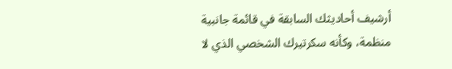أرشيف أحاديثك السابقة في قائمة جانبية منظمة، وكأنه سكرتيرك الشخصي الذي لا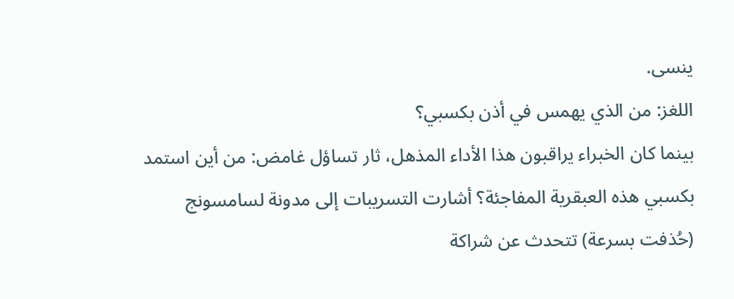ينسى.
اللغز: من الذي يهمس في أذن بكسبي؟
بينما كان الخبراء يراقبون هذا الأداء المذهل، ثار تساؤل غامض: من أين استمد بكسبي هذه العبقرية المفاجئة؟ أشارت التسريبات إلى مدونة لسامسونج (حُذفت بسرعة) تتحدث عن شراكة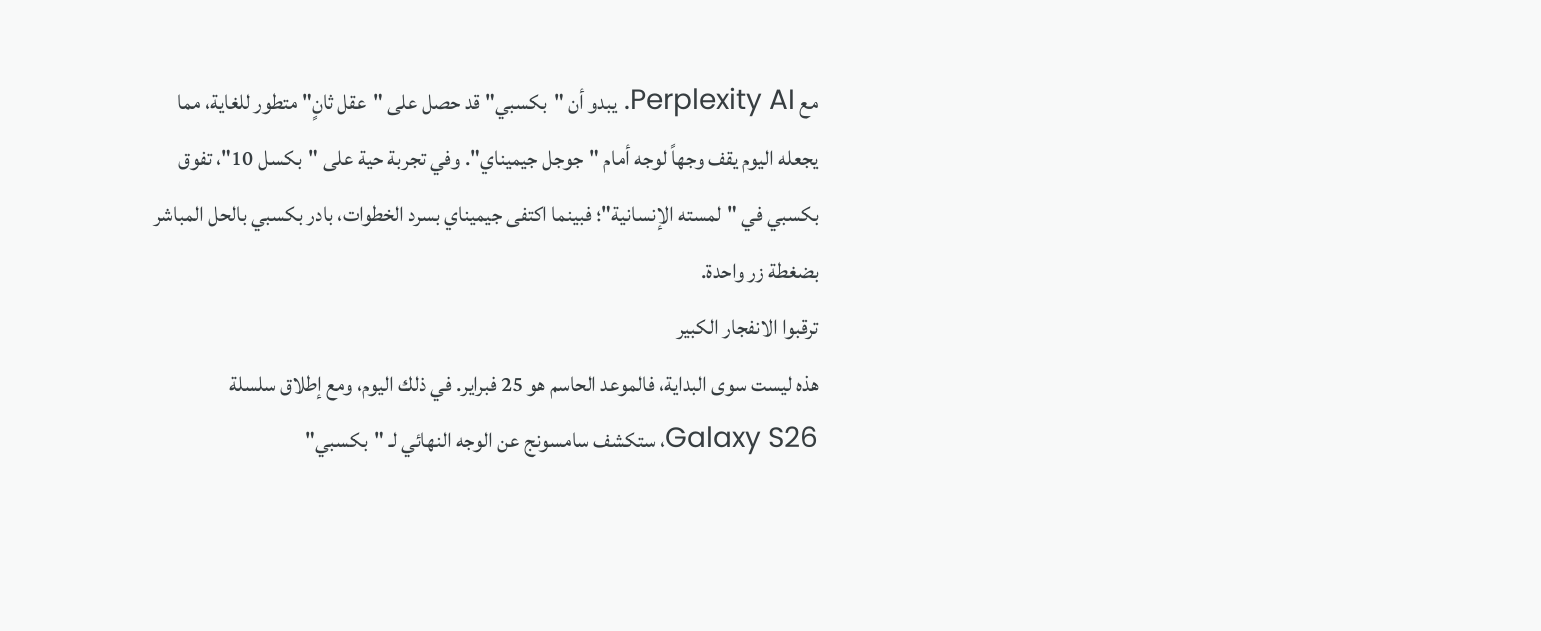مع Perplexity AI. يبدو أن "بكسبي" قد حصل على "عقل ثانٍ" متطور للغاية، مما يجعله اليوم يقف وجهاً لوجه أمام "جوجل جيميناي". وفي تجربة حية على "بكسل 10"، تفوق بكسبي في "لمسته الإنسانية"؛ فبينما اكتفى جيميناي بسرد الخطوات، بادر بكسبي بالحل المباشر بضغطة زر واحدة.
ترقبوا الانفجار الكبير
هذه ليست سوى البداية، فالموعد الحاسم هو 25 فبراير. في ذلك اليوم، ومع إطلاق سلسلة Galaxy S26، ستكشف سامسونج عن الوجه النهائي لـ "بكسبي"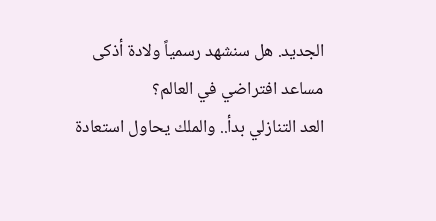الجديد. هل سنشهد رسمياً ولادة أذكى مساعد افتراضي في العالم؟
العد التنازلي بدأ.. والملك يحاول استعادة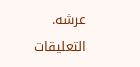عرشه.
التعليقات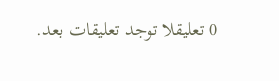0 تعليقلا توجد تعليقات بعد.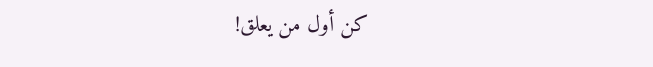كن أول من يعلق!